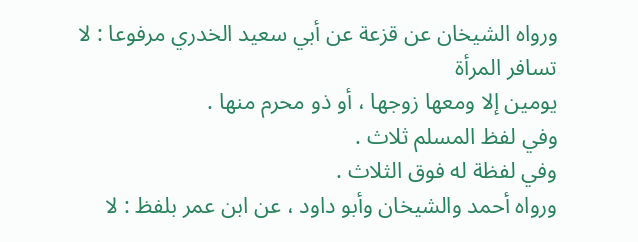ورواه الشيخان عن قزعة عن أبي سعيد الخدري مرفوعا : لا تسافر المرأة
يومين إلا ومعها زوجها ، أو ذو محرم منها .
وفي لفظ المسلم ثلاث .
وفي لفظة له فوق الثلاث .
ورواه أحمد والشيخان وأبو داود ، عن ابن عمر بلفظ : لا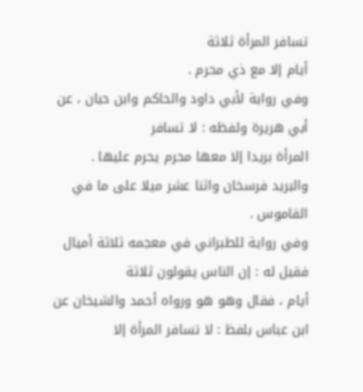تسافر المرأة ثلاثة
أيام إلا مع ذي محرم .
وفي رواية لأبي داود والحاكم وابن حبان ، عن أبي هريرة ولفظه : لا تسافر
المرأة بريدا إلا معها محرم يحرم عليها .
والبريد فرسخان واثنا عشر ميلا على ما في القاموس .
وفي رواية للطبراني في معجمه ثلاثة أميال فقيل له : إن الناس يقولون ثلاثة
أيام ، فقال وهو هو ورواه أحمد والشيخان عن ابن عباس بلفظ : لا تسافر المرأة إلا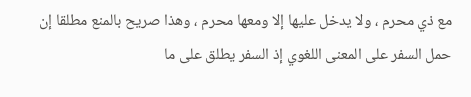مع ذي محرم ، ولا يدخل عليها إلا ومعها محرم ، وهذا صريح بالمنع مطلقا إن
حمل السفر على المعنى اللغوي إذ السفر يطلق على ما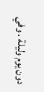دون يوم وليلة . وفي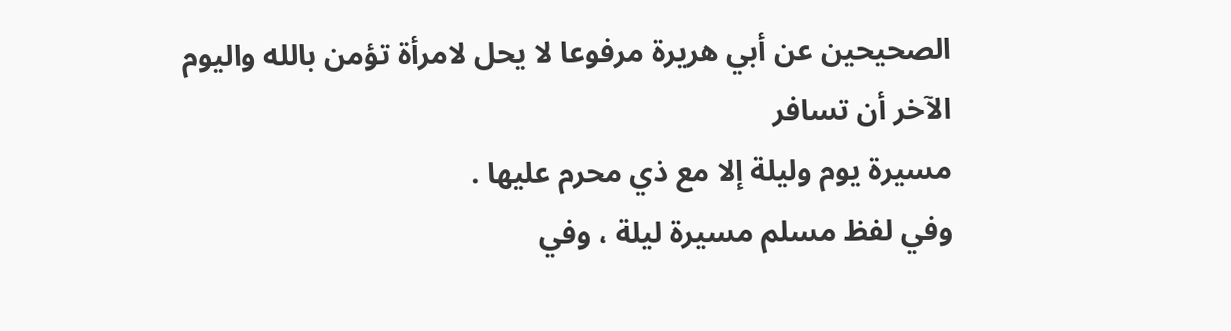الصحيحين عن أبي هريرة مرفوعا لا يحل لامرأة تؤمن بالله واليوم الآخر أن تسافر
مسيرة يوم وليلة إلا مع ذي محرم عليها .
وفي لفظ مسلم مسيرة ليلة ، وفي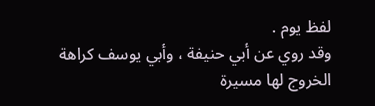لفظ يوم .
وقد روي عن أبي حنيفة ، وأبي يوسف كراهة الخروج لها مسيرة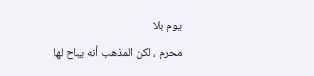يوم بلا
محرم ، لكن المذهب أنه يباح لها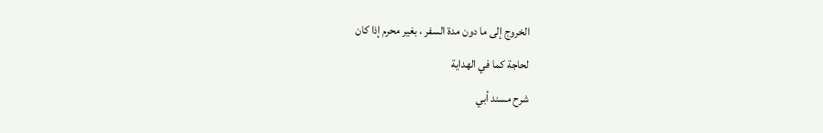الخروج إلى ما دون مدة السفر ، بغير محرم إذا كان
لحاجة كما في الهداية
شرح مسند أبي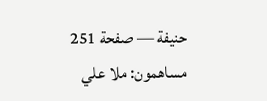حنيفة — صفحة 251
مساهمون: ملا علي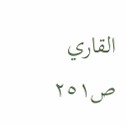القاري
ص٢٥١